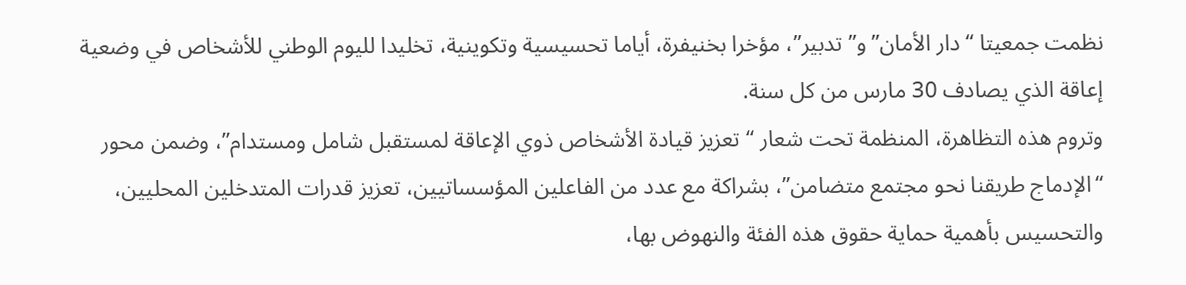نظمت جمعيتا “دار الأمان” و”تدبير”، مؤخرا بخنيفرة، أياما تحسيسية وتكوينية، تخليدا لليوم الوطني للأشخاص في وضعية إعاقة الذي يصادف 30 مارس من كل سنة.
وتروم هذه التظاهرة، المنظمة تحت شعار “تعزيز قيادة الأشخاص ذوي الإعاقة لمستقبل شامل ومستدام”، وضمن محور “الإدماج طريقنا نحو مجتمع متضامن”، بشراكة مع عدد من الفاعلين المؤسساتيين، تعزيز قدرات المتدخلين المحليين، والتحسيس بأهمية حماية حقوق هذه الفئة والنهوض بها،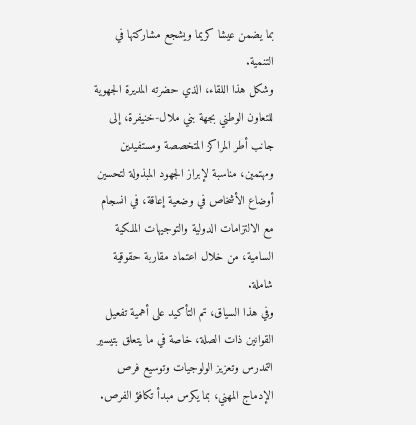بما يضمن عيشا كريما ويشجع مشاركتها في التنمية.
وشكل هذا اللقاء، الذي حضرته المديرة الجهوية للتعاون الوطني بجهة بني ملال-خنيفرة، إلى جانب أطر المراكز المتخصصة ومستفيدين ومهتمين، مناسبة لإبراز الجهود المبذولة لتحسين أوضاع الأشخاص في وضعية إعاقة، في انسجام مع الالتزامات الدولية والتوجيهات الملكية السامية، من خلال اعتماد مقاربة حقوقية شاملة.
وفي هذا السياق، تم التأكيد على أهمية تفعيل القوانين ذات الصلة، خاصة في ما يتعلق بتيسير التمدرس وتعزيز الولوجيات وتوسيع فرص الإدماج المهني، بما يكرس مبدأ تكافؤ الفرص.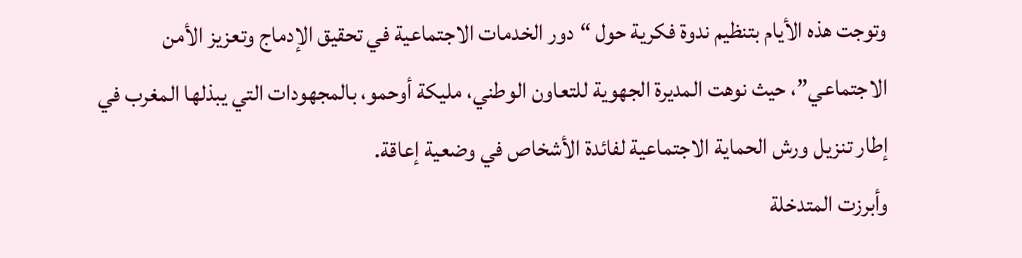وتوجت هذه الأيام بتنظيم ندوة فكرية حول “دور الخدمات الاجتماعية في تحقيق الإدماج وتعزيز الأمن الاجتماعي”، حيث نوهت المديرة الجهوية للتعاون الوطني، مليكة أوحمو، بالمجهودات التي يبذلها المغرب في إطار تنزيل ورش الحماية الاجتماعية لفائدة الأشخاص في وضعية إعاقة.
وأبرزت المتدخلة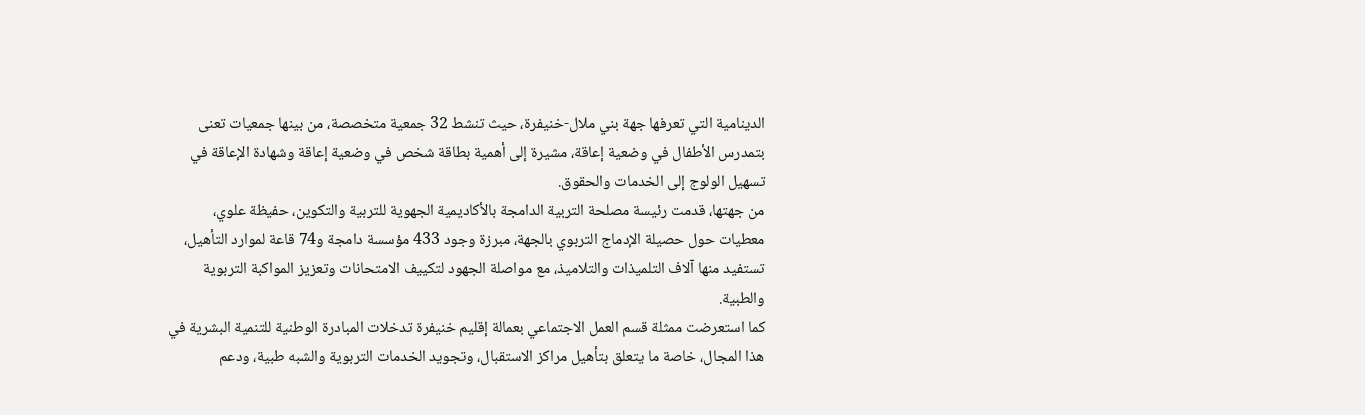الدينامية التي تعرفها جهة بني ملال-خنيفرة، حيث تنشط 32 جمعية متخصصة، من بينها جمعيات تعنى بتمدرس الأطفال في وضعية إعاقة، مشيرة إلى أهمية بطاقة شخص في وضعية إعاقة وشهادة الإعاقة في تسهيل الولوج إلى الخدمات والحقوق.
من جهتها، قدمت رئيسة مصلحة التربية الدامجة بالأكاديمية الجهوية للتربية والتكوين، حفيظة علوي، معطيات حول حصيلة الإدماج التربوي بالجهة، مبرزة وجود 433 مؤسسة دامجة و74 قاعة لموارد التأهيل، تستفيد منها آلاف التلميذات والتلاميذ، مع مواصلة الجهود لتكييف الامتحانات وتعزيز المواكبة التربوية والطبية.
كما استعرضت ممثلة قسم العمل الاجتماعي بعمالة إقليم خنيفرة تدخلات المبادرة الوطنية للتنمية البشرية في هذا المجال، خاصة ما يتعلق بتأهيل مراكز الاستقبال، وتجويد الخدمات التربوية والشبه طبية، ودعم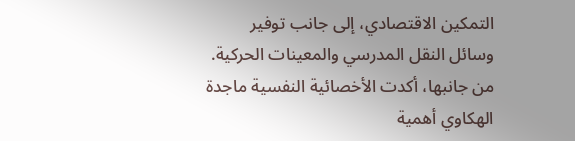التمكين الاقتصادي، إلى جانب توفير وسائل النقل المدرسي والمعينات الحركية.
من جانبها، أكدت الأخصائية النفسية ماجدة الهكاوي أهمية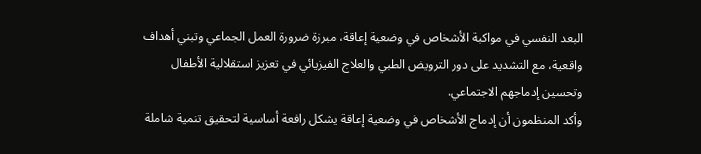البعد النفسي في مواكبة الأشخاص في وضعية إعاقة، مبرزة ضرورة العمل الجماعي وتبني أهداف واقعية، مع التشديد على دور الترويض الطبي والعلاج الفيزيائي في تعزيز استقلالية الأطفال وتحسين إدماجهم الاجتماعي.
وأكد المنظمون أن إدماج الأشخاص في وضعية إعاقة يشكل رافعة أساسية لتحقيق تنمية شاملة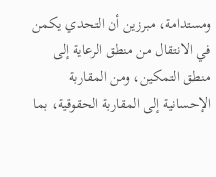ومستدامة، مبرزين أن التحدي يكمن في الانتقال من منطق الرعاية إلى منطق التمكين، ومن المقاربة الإحسانية إلى المقاربة الحقوقية، بما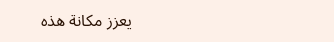يعزز مكانة هذه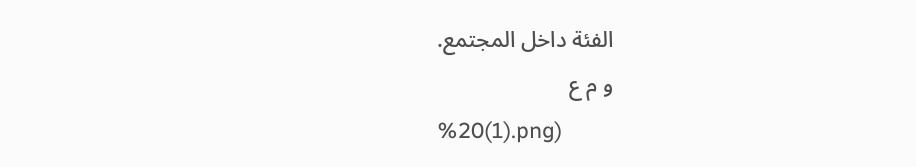الفئة داخل المجتمع.
و م ع
%20(1).png)